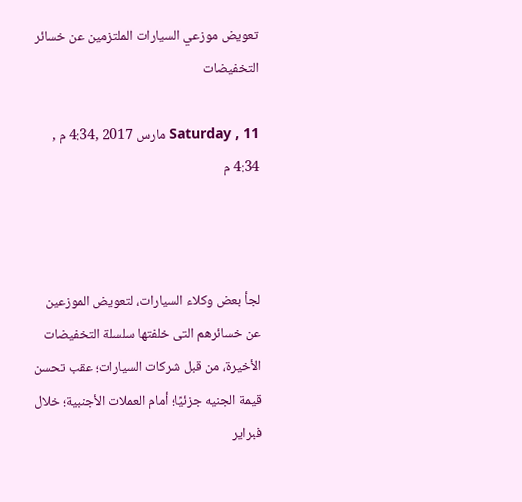تعويض موزعي السيارات الملتزمين عن خسائر التخفيضات

Saturday , 11 مارس 2017 ,4:34 م , 4:34 م



لجأ بعض وكلاء السيارات، لتعويض الموزعين عن خسائرهم التى خلفتها سلسلة التخفيضات الأخيرة، من قبل شركات السيارات؛ عقب تحسن قيمة الجنيه جزئيًا؛ أمام العملات الأجنبية؛ خلال فبراير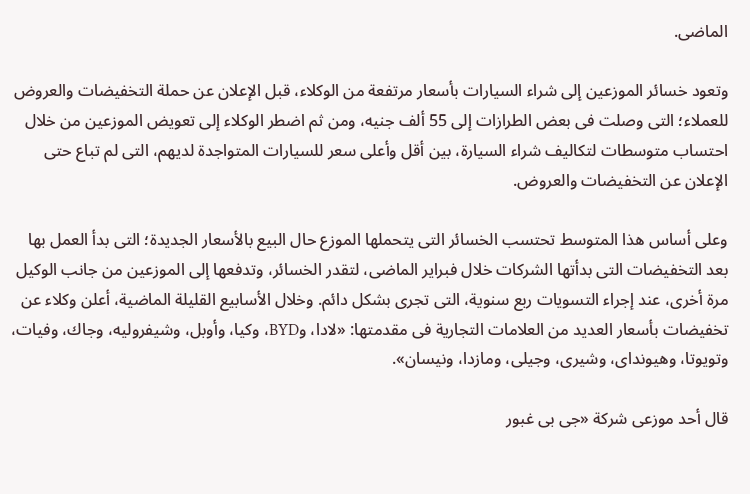الماضى.

وتعود خسائر الموزعين إلى شراء السيارات بأسعار مرتفعة من الوكلاء، قبل الإعلان عن حملة التخفيضات والعروض للعملاء؛ التى وصلت فى بعض الطرازات إلى 55 ألف جنيه، ومن ثم اضطر الوكلاء إلى تعويض الموزعين من خلال احتساب متوسطات لتكاليف شراء السيارة، بين أقل وأعلى سعر للسيارات المتواجدة لديهم، التى لم تباع حتى الإعلان عن التخفيضات والعروض.

وعلى أساس هذا المتوسط تحتسب الخسائر التى يتحملها الموزع حال البيع بالأسعار الجديدة؛ التى بدأ العمل بها بعد التخفيضات التى بدأتها الشركات خلال فبراير الماضى، لتقدر الخسائر، وتدفعها إلى الموزعين من جانب الوكيل مرة أخرى، عند إجراء التسويات ربع سنوية، التى تجرى بشكل دائم. وخلال الأسابيع القليلة الماضية، أعلن وكلاء عن تخفيضات بأسعار العديد من العلامات التجارية فى مقدمتها: «لادا، وBYD، وكيا، وأوبل، وشيفروليه، وجاك، وفيات، وتويوتا، وهيونداى، وشيرى، وجيلى، ومازدا، ونيسان».

قال أحد موزعى شركة «جى بى غبور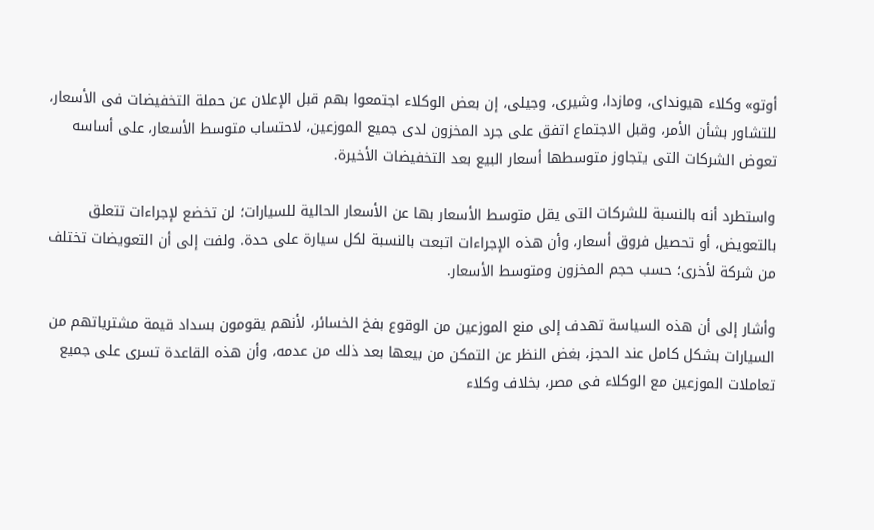أوتو» وكلاء هيونداى، ومازدا، وشيرى، وجيلى، إن بعض الوكلاء اجتمعوا بهم قبل الإعلان عن حملة التخفيضات فى الأسعار، للتشاور بشأن الأمر، وقبل الاجتماع اتفق على جرد المخزون لدى جميع الموزعين، لاحتساب متوسط الأسعار، على أساسه تعوض الشركات التى يتجاوز متوسطها أسعار البيع بعد التخفيضات الأخيرة.

واستطرد أنه بالنسبة للشركات التى يقل متوسط الأسعار بها عن الأسعار الحالية للسيارات؛ لن تخضع لإجراءات تتعلق بالتعويض، أو تحصيل فروق أسعار، وأن هذه الإجراءات اتبعت بالنسبة لكل سيارة على حدة. ولفت إلى أن التعويضات تختلف من شركة لأخرى؛ حسب حجم المخزون ومتوسط الأسعار.

وأشار إلى أن هذه السياسة تهدف إلى منع الموزعين من الوقوع بفخ الخسائر، لأنهم يقومون بسداد قيمة مشترياتهم من السيارات بشكل كامل عند الحجز، بغض النظر عن التمكن من بيعها بعد ذلك من عدمه، وأن هذه القاعدة تسرى على جميع تعاملات الموزعين مع الوكلاء فى مصر، بخلاف وكلاء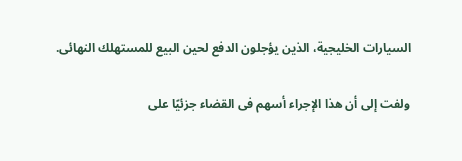السيارات الخليجية، الذين يؤجلون الدفع لحين البيع للمستهلك النهائى.

ولفت إلى أن هذا الإجراء أسهم فى القضاء جزئيًا على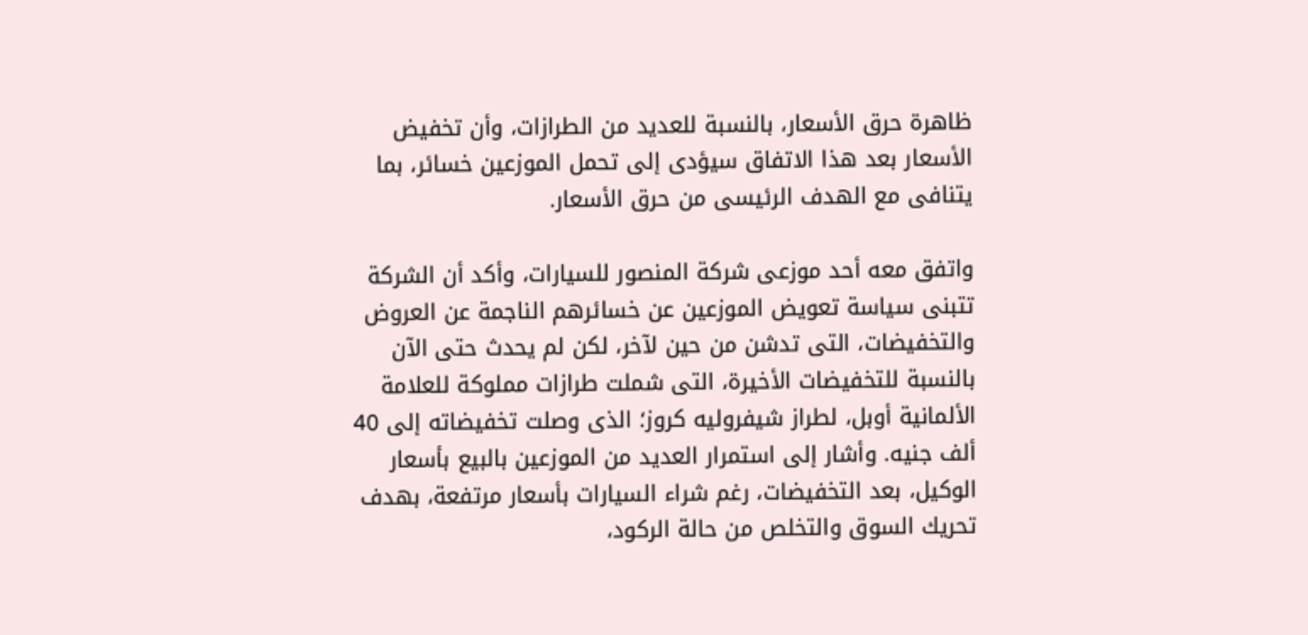ظاهرة حرق الأسعار، بالنسبة للعديد من الطرازات، وأن تخفيض الأسعار بعد هذا الاتفاق سيؤدى إلى تحمل الموزعين خسائر، بما يتنافى مع الهدف الرئيسى من حرق الأسعار.

واتفق معه أحد موزعى شركة المنصور للسيارات، وأكد أن الشركة تتبنى سياسة تعويض الموزعين عن خسائرهم الناجمة عن العروض والتخفيضات، التى تدشن من حين لآخر، لكن لم يحدث حتى الآن بالنسبة للتخفيضات الأخيرة، التى شملت طرازات مملوكة للعلامة الألمانية أوبل، لطراز شيفروليه كروز؛ الذى وصلت تخفيضاته إلى 40 ألف جنيه. وأشار إلى استمرار العديد من الموزعين بالبيع بأسعار الوكيل، بعد التخفيضات، رغم شراء السيارات بأسعار مرتفعة، بهدف تحريك السوق والتخلص من حالة الركود،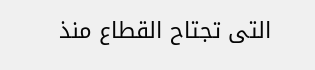التى تجتاح القطاع منذ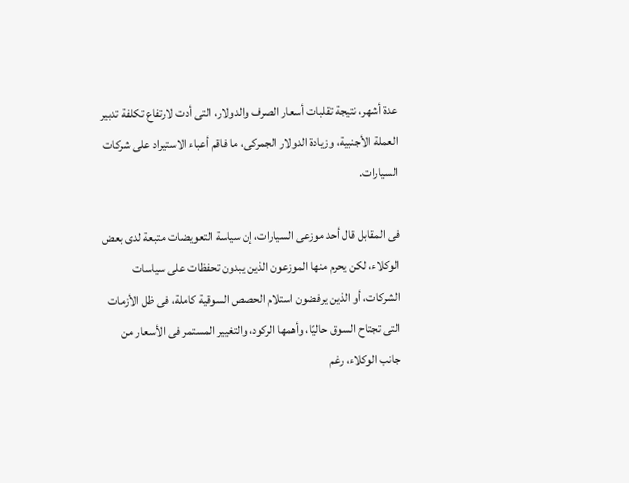عدة أشهر، نتيجة تقلبات أسعار الصرف والدولار، التى أدت لارتفاع تكلفة تدبير العملة الأجنبية، وزيادة الدولار الجمركى، ما فاقم أعباء الاستيراد على شركات السيارات.

فى المقابل قال أحد موزعى السيارات، إن سياسة التعويضات متبعة لدى بعض الوكلاء، لكن يحرم منها الموزعون الذين يبدون تحفظات على سياسات الشركات، أو الذين يرفضون استلام الحصص السوقية كاملة، فى ظل الأزمات التى تجتاح السوق حاليًا، وأهمها الركود، والتغيير المستمر فى الأسعار من جانب الوكلاء، رغم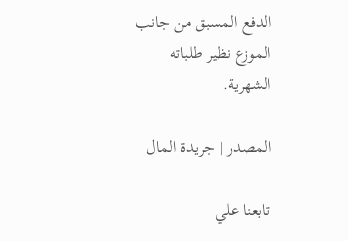الدفع المسبق من جانب الموزع نظير طلباته الشهرية.

المصدر | جريدة المال

تابعنا علي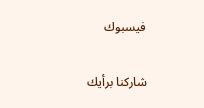فيسبوك

شاركنا برأيك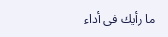ما رأيك فى أداء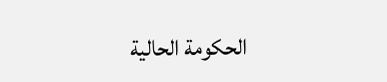الحكومة الحالية